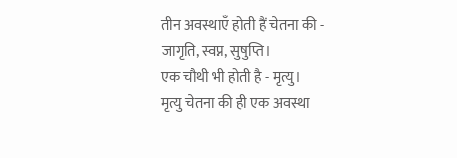तीन अवस्थाएँ होती हैं चेतना की -
जागृति, स्वप्न, सुषुप्ति।
एक चौथी भी होती है - मृत्यु।
मृत्यु चेतना की ही एक अवस्था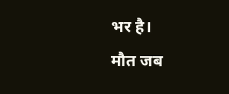भर है।
मौत जब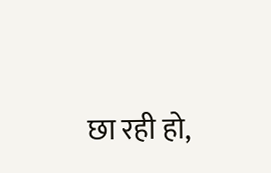छा रही हो,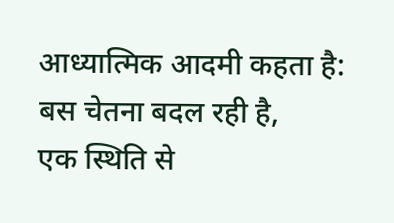आध्यात्मिक आदमी कहता है:
बस चेतना बदल रही है,
एक स्थिति से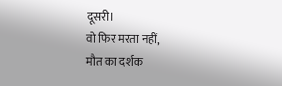दूसरी।
वो फिर मरता नहीं,
मौत का दर्शक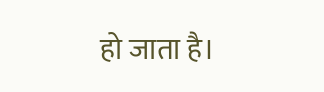हो जाता है।